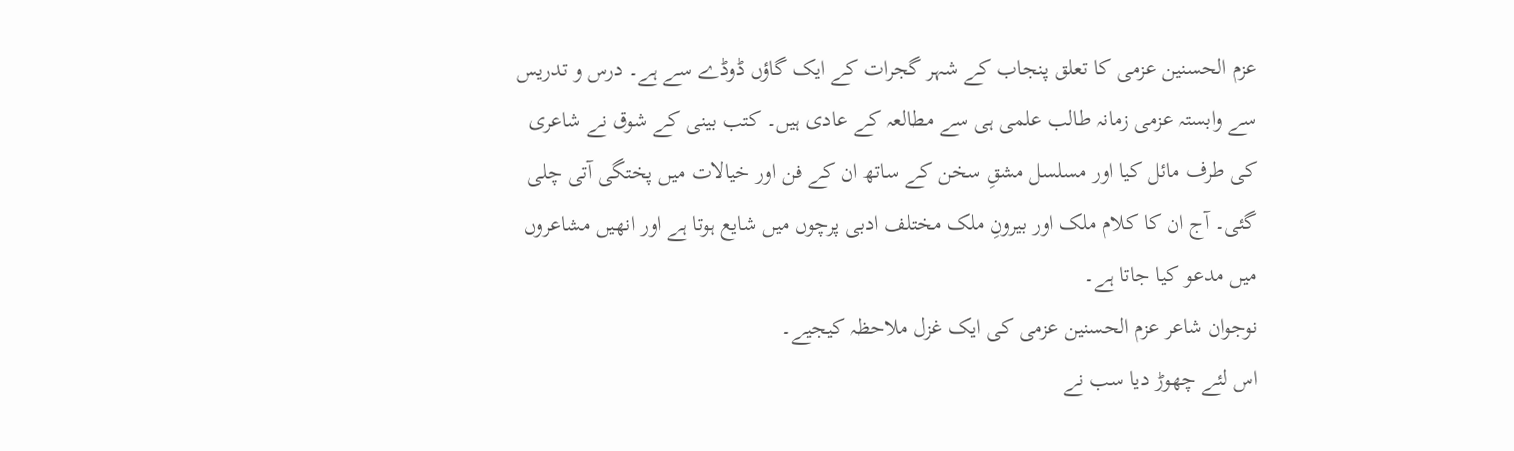عزم الحسنین عزمی کا تعلق پنجاب کے شہر گجرات کے ایک گاؤں ڈوڈے سے ہے۔ درس و تدریس سے وابستہ عزمی زمانہ طالب علمی ہی سے مطالعہ کے عادی ہیں۔ کتب بینی کے شوق نے شاعری کی طرف مائل کیا اور مسلسل مشقِ سخن کے ساتھ ان کے فن اور خیالات میں پختگی آتی چلی گئی۔ آج ان کا کلام ملک اور بیرونِ ملک مختلف ادبی پرچوں میں شایع ہوتا ہے اور انھیں مشاعروں میں مدعو کیا جاتا ہے۔
نوجوان شاعر عزم الحسنین عزمی کی ایک غزل ملاحظہ کیجیے۔
اس لئے چھوڑ دیا سب نے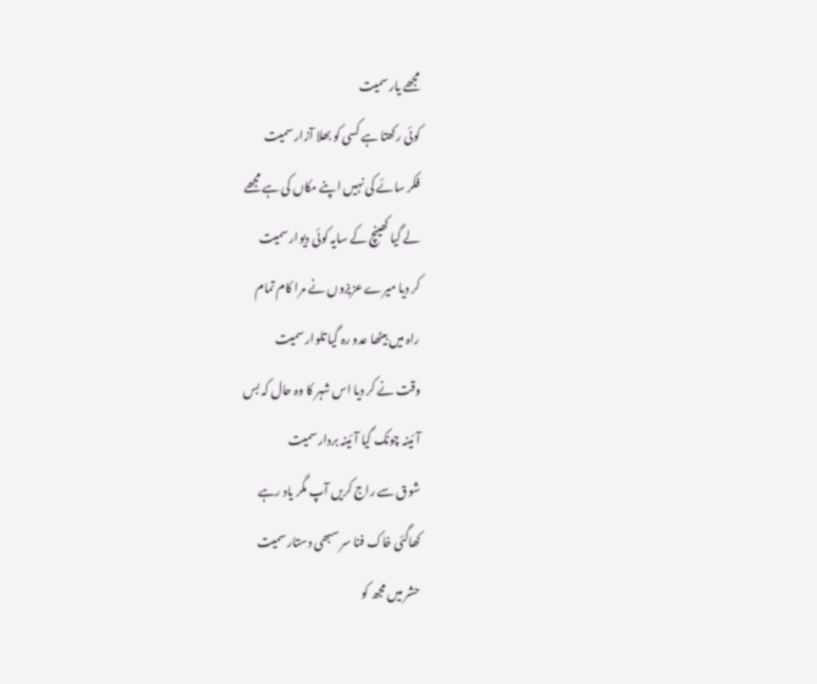مجھے یار سمیت
کوئی رکھتا ہے کسی کو بھلا آزار سمیت
فکر سائے کی نہیں اپنے مکاں کی ہے مجھے
لے گیا کھینچ کے سایہ کوئی دیوار سمیت
کر دیا میرے عزیزوں نے مرا کام تمام
راہ میں بیٹھا عدو رہ گیا تلوار سمیت
وقت نے کر دیا اس شہر کا وہ حال کہ بس
آئینہ چونک گیا آئینہ بردار سمیت
شوق سے راج کریں آپ مگر یاد رہے
کھاگئی خاک فنا سر سبھی دستار سمیت
حشر میں مجھ کو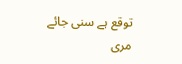توقع ہے سنی جائے مری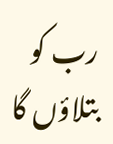رب کو بتلاؤں گا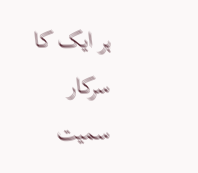ہر ایک کا سرکار سمیت